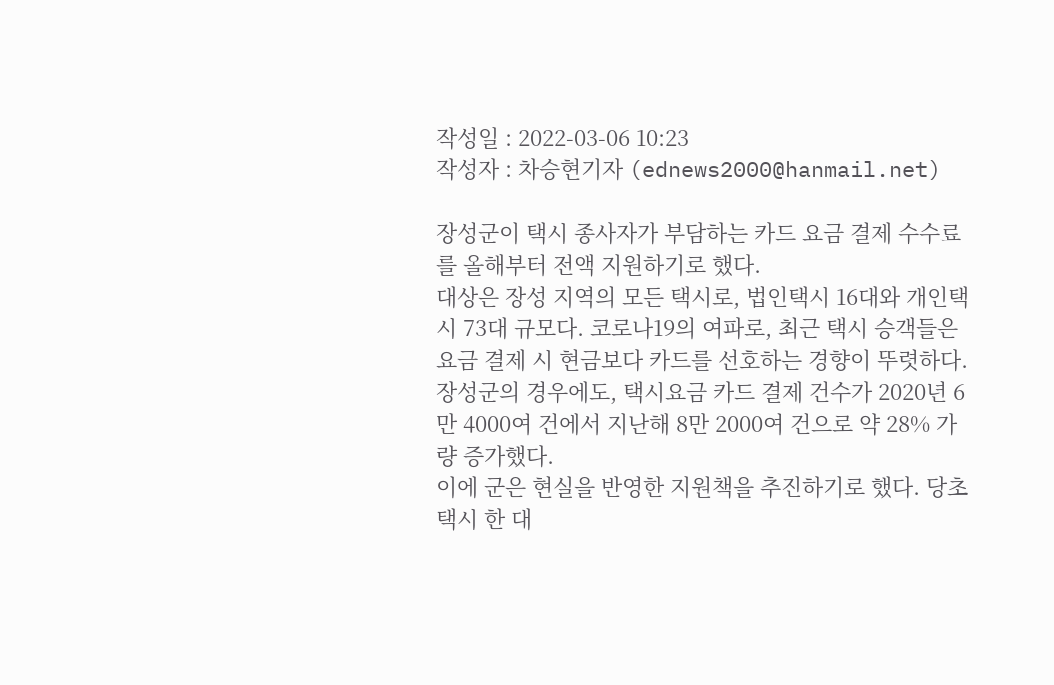작성일 : 2022-03-06 10:23
작성자 : 차승현기자 (ednews2000@hanmail.net)

장성군이 택시 종사자가 부담하는 카드 요금 결제 수수료를 올해부터 전액 지원하기로 했다.
대상은 장성 지역의 모든 택시로, 법인택시 16대와 개인택시 73대 규모다. 코로나19의 여파로, 최근 택시 승객들은 요금 결제 시 현금보다 카드를 선호하는 경향이 뚜렷하다. 장성군의 경우에도, 택시요금 카드 결제 건수가 2020년 6만 4000여 건에서 지난해 8만 2000여 건으로 약 28% 가량 증가했다.
이에 군은 현실을 반영한 지원책을 추진하기로 했다. 당초 택시 한 대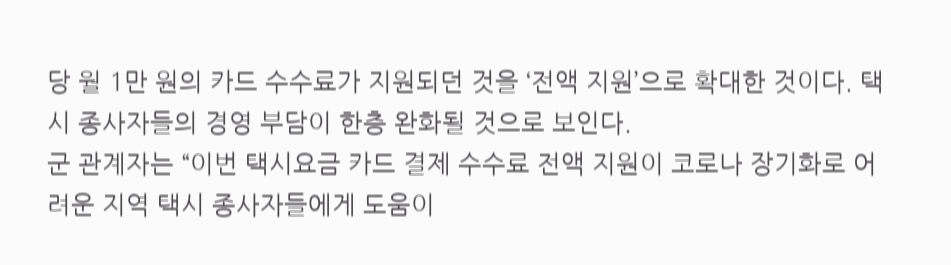당 월 1만 원의 카드 수수료가 지원되던 것을 ‘전액 지원’으로 확대한 것이다. 택시 종사자들의 경영 부담이 한층 완화될 것으로 보인다.
군 관계자는 “이번 택시요금 카드 결제 수수료 전액 지원이 코로나 장기화로 어려운 지역 택시 종사자들에게 도움이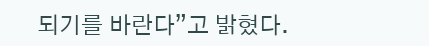되기를 바란다”고 밝혔다.